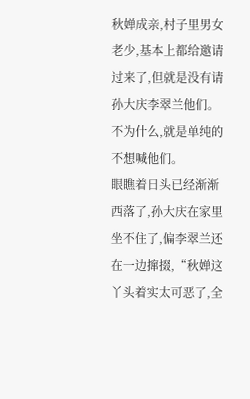秋婵成亲,村子里男女老少,基本上都给邀请过来了,但就是没有请孙大庆李翠兰他们。
不为什么,就是单纯的不想喊他们。
眼瞧着日头已经渐渐西落了,孙大庆在家里坐不住了,偏李翠兰还在一边撺掇,“秋婵这丫头着实太可恶了,全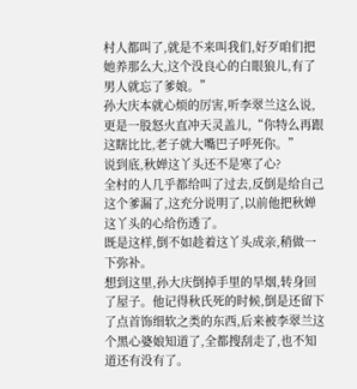村人都叫了,就是不来叫我们,好歹咱们把她养那么大,这个没良心的白眼狼儿,有了男人就忘了爹娘。”
孙大庆本就心烦的厉害,听李翠兰这么说,更是一股怒火直冲天灵盖儿,“你特么再跟这瞎比比,老子就大嘴巴子呼死你。”
说到底,秋婵这丫头还不是寒了心?
全村的人几乎都给叫了过去,反倒是给自己这个爹漏了,这充分说明了,以前他把秋婵这丫头的心给伤透了。
既是这样,倒不如趁着这丫头成亲,稍做一下弥补。
想到这里,孙大庆倒掉手里的旱烟,转身回了屋子。他记得秋氏死的时候,倒是还留下了点首饰细软之类的东西,后来被李翠兰这个黑心婆娘知道了,全都搜刮走了,也不知道还有没有了。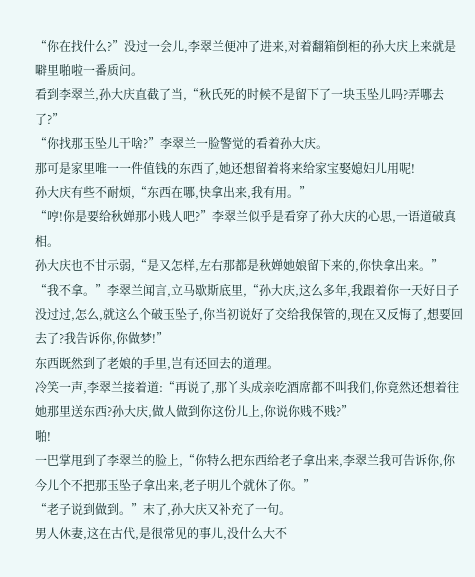“你在找什么?”没过一会儿,李翠兰便冲了进来,对着翻箱倒柜的孙大庆上来就是噼里啪啦一番质问。
看到李翠兰,孙大庆直截了当,“秋氏死的时候不是留下了一块玉坠儿吗?弄哪去了?”
“你找那玉坠儿干啥?”李翠兰一脸警觉的看着孙大庆。
那可是家里唯一一件值钱的东西了,她还想留着将来给家宝娶媳妇儿用呢!
孙大庆有些不耐烦,“东西在哪,快拿出来,我有用。”
“哼!你是要给秋婵那小贱人吧?”李翠兰似乎是看穿了孙大庆的心思,一语道破真相。
孙大庆也不甘示弱,“是又怎样,左右那都是秋婵她娘留下来的,你快拿出来。”
“我不拿。”李翠兰闻言,立马歇斯底里,“孙大庆,这么多年,我跟着你一天好日子没过过,怎么,就这么个破玉坠子,你当初说好了交给我保管的,现在又反悔了,想要回去了?我告诉你,你做梦!”
东西既然到了老娘的手里,岂有还回去的道理。
冷笑一声,李翠兰接着道:“再说了,那丫头成亲吃酒席都不叫我们,你竟然还想着往她那里送东西?孙大庆,做人做到你这份儿上,你说你贱不贱?”
啪!
一巴掌甩到了李翠兰的脸上,“你特么把东西给老子拿出来,李翠兰我可告诉你,你今儿个不把那玉坠子拿出来,老子明儿个就休了你。”
“老子说到做到。”末了,孙大庆又补充了一句。
男人休妻,这在古代,是很常见的事儿,没什么大不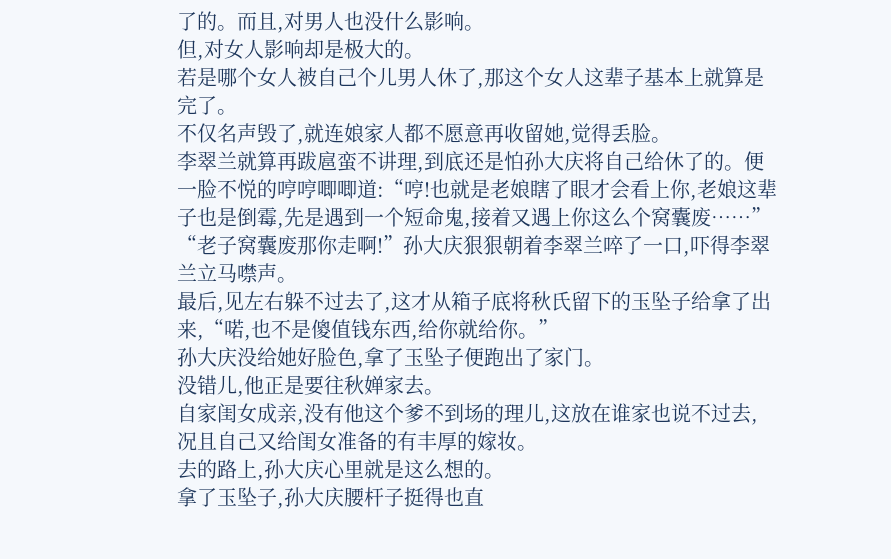了的。而且,对男人也没什么影响。
但,对女人影响却是极大的。
若是哪个女人被自己个儿男人休了,那这个女人这辈子基本上就算是完了。
不仅名声毁了,就连娘家人都不愿意再收留她,觉得丢脸。
李翠兰就算再跋扈蛮不讲理,到底还是怕孙大庆将自己给休了的。便一脸不悦的哼哼唧唧道:“哼!也就是老娘瞎了眼才会看上你,老娘这辈子也是倒霉,先是遇到一个短命鬼,接着又遇上你这么个窝囊废……”
“老子窝囊废那你走啊!”孙大庆狠狠朝着李翠兰啐了一口,吓得李翠兰立马噤声。
最后,见左右躲不过去了,这才从箱子底将秋氏留下的玉坠子给拿了出来,“喏,也不是傻值钱东西,给你就给你。”
孙大庆没给她好脸色,拿了玉坠子便跑出了家门。
没错儿,他正是要往秋婵家去。
自家闺女成亲,没有他这个爹不到场的理儿,这放在谁家也说不过去,况且自己又给闺女准备的有丰厚的嫁妆。
去的路上,孙大庆心里就是这么想的。
拿了玉坠子,孙大庆腰杆子挺得也直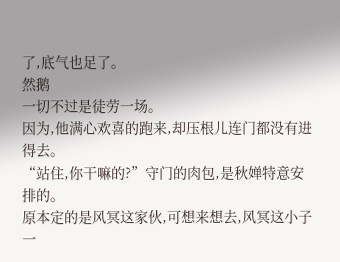了,底气也足了。
然鹅
一切不过是徒劳一场。
因为,他满心欢喜的跑来,却压根儿连门都没有进得去。
“站住,你干嘛的?”守门的肉包,是秋婵特意安排的。
原本定的是风冥这家伙,可想来想去,风冥这小子一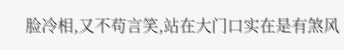脸冷相,又不苟言笑,站在大门口实在是有煞风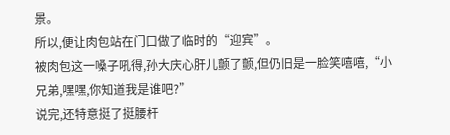景。
所以,便让肉包站在门口做了临时的“迎宾”。
被肉包这一嗓子吼得,孙大庆心肝儿颤了颤,但仍旧是一脸笑嘻嘻,“小兄弟,嘿嘿,你知道我是谁吧?”
说完,还特意挺了挺腰杆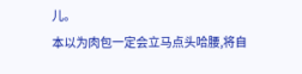儿。
本以为肉包一定会立马点头哈腰,将自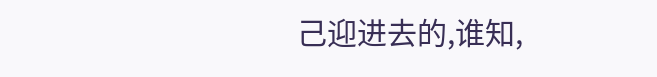己迎进去的,谁知,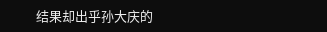结果却出乎孙大庆的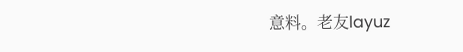意料。老友layuz